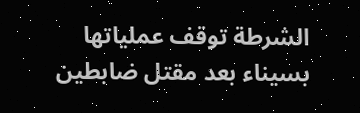الشرطة توقف عملياتها
بسيناء بعد مقتل ضابطين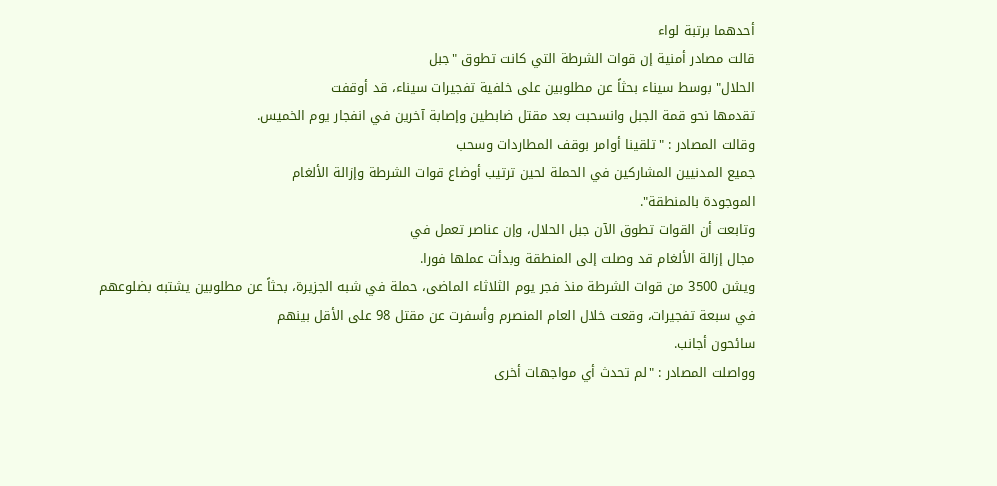أحدهما برتبة لواء
قالت مصادر أمنية إن قوات الشرطة التي كانت تطوق "جبل
الحلال" بوسط سيناء بحثاً عن مطلوبين على خلفية تفجيرات سيناء، قد أوقفت
تقدمها نحو قمة الجبل وانسحبت بعد مقتل ضابطين وإصابة آخرين في انفجار يوم الخميس.
وقالت المصادر : "تلقينا أوامر بوقف المطاردات وسحب
جميع المدنيين المشاركين في الحملة لحين ترتيب أوضاع قوات الشرطة وإزالة الألغام
الموجودة بالمنطقة".
وتابعت أن القوات تطوق الآن جبل الحلال، وإن عناصر تعمل في
مجال إزالة الألغام قد وصلت إلى المنطقة وبدأت عملها فورا.
ويشن 3500 من قوات الشرطة منذ فجر يوم الثلاثاء الماضى، حملة في شبه الجزيرة، بحثاً عن مطلوبين يشتبه بضلوعهم
في سبعة تفجيرات، وقعت خلال العام المنصرم وأسفرت عن مقتل 98 على الأقل بينهم
سائحون أجانب.
وواصلت المصادر : "لم تحدث أي مواجهات أخرى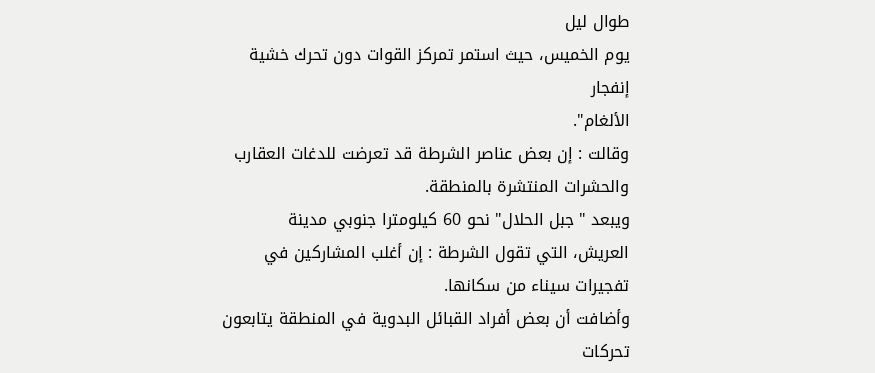طوال ليل
يوم الخميس، حيث استمر تمركز القوات دون تحرك خشية إنفجار
الألغام".
وقالت : إن بعض عناصر الشرطة قد تعرضت للدغات العقارب
والحشرات المنتشرة بالمنطقة.
ويبعد "جبل الحلال" نحو 60 كيلومترا جنوبي مدينة
العريش، التي تقول الشرطة : إن أغلب المشاركين في تفجيرات سيناء من سكانها.
وأضافت أن بعض أفراد القبائل البدوية في المنطقة يتابعون
تحركات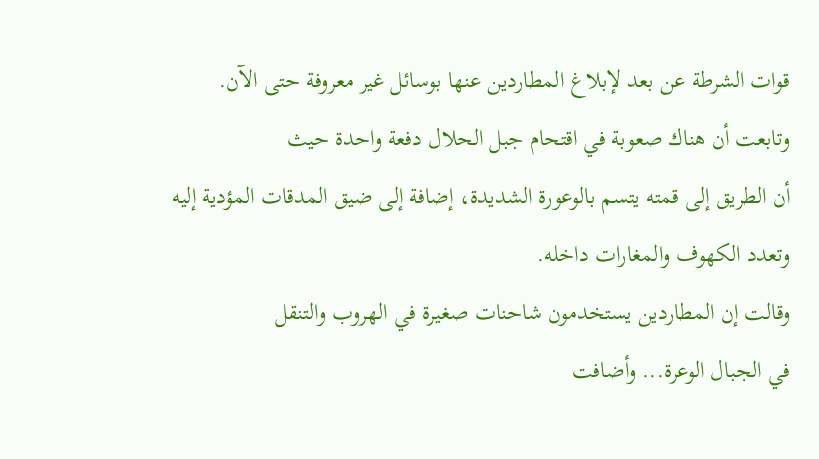قوات الشرطة عن بعد لإبلاغ المطاردين عنها بوسائل غير معروفة حتى الآن.
وتابعت أن هناك صعوبة في اقتحام جبل الحلال دفعة واحدة حيث
أن الطريق إلى قمته يتسم بالوعورة الشديدة، إضافة إلى ضيق المدقات المؤدية إليه
وتعدد الكهوف والمغارات داخله.
وقالت إن المطاردين يستخدمون شاحنات صغيرة في الهروب والتنقل
في الجبال الوعرة... وأضافت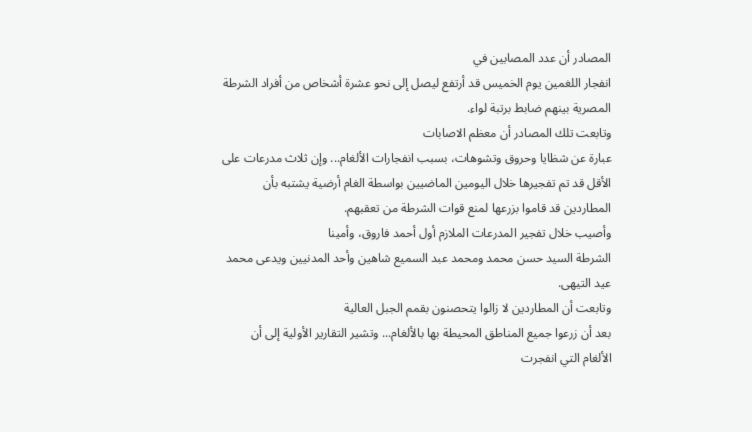المصادر أن عدد المصابين في
انفجار اللغمين يوم الخميس قد أرتفع ليصل إلى نحو عشرة أشخاص من أفراد الشرطة
المصرية بينهم ضابط برتبة لواء.
وتابعت تلك المصادر أن معظم الاصابات
عبارة عن شظايا وحروق وتشوهات، بسبب انفجارات الألغام... وإن ثلاث مدرعات على
الأقل قد تم تفجيرها خلال اليومين الماضيين بواسطة الغام أرضية يشتبه بأن
المطاردين قد قاموا بزرعها لمنع قوات الشرطة من تعقبهم.
وأصيب خلال تفجير المدرعات الملازم أول أحمد فاروق، وأمينا
الشرطة السيد حسن محمد ومحمد عبد السميع شاهين وأحد المدنيين ويدعى محمد عيد التيهى.
وتابعت أن المطاردين لا زالوا يتحصنون بقمم الجبل العالية
بعد أن زرعوا جميع المناطق المحيطة بها بالألغام... وتشير التقارير الأولية إلى أن
الألغام التي انفجرت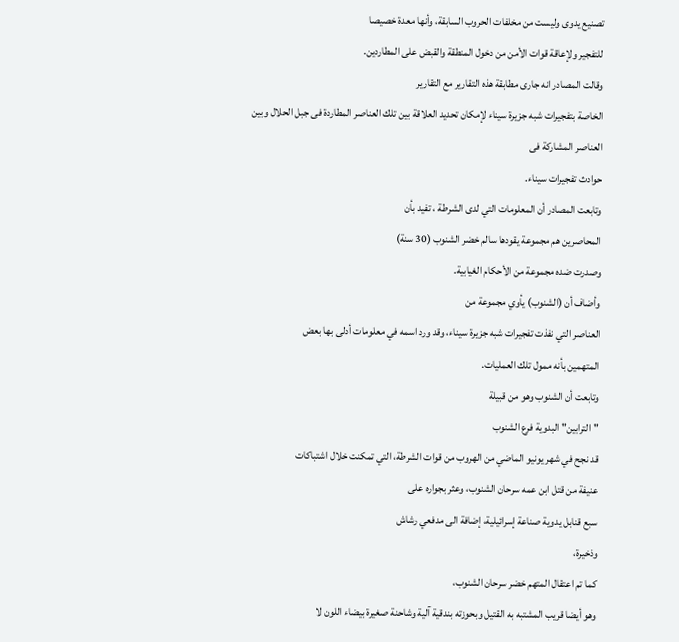تصنيع يدوى وليست من مخلفات الحروب السابقة، وأنها معدة خصيصا
للتفجير ولإعاقة قوات الأمن من دخول المنطقة والقبض على المطاردين.
وقالت المصادر انه جارى مطابقة هذه التقارير مع التقارير
الخاصة بتفجيرات شبه جزيرة سيناء لإمكان تحديد العلاقة بين تلك العناصر المطاردة فى جبل الحلال وبين العناصر المشاركة فى
حوادث تفجيرات سيناء.
وتابعت المصادر أن المعلومات التي لدى الشرطة ، تفيد بأن
المحاصرين هم مجموعة يقودها سالم خضر الشنوب (30 سنة)
وصدرت ضده مجموعة من الأحكام الغيابية.
وأضاف أن (الشنوب) يأوي مجموعة من
العناصر التي نفذت تفجيرات شبه جزيرة سيناء، وقد ورد اسمه في معلومات أدلى بها بعض
المتهمين بأنه ممول تلك العمليات.
وتابعت أن الشنوب وهو من قبيلة
"الترابين" البدوية فرع الشنوب
قد نجح في شهر يونيو الماضي من الهروب من قوات الشرطة، التي تمكنت خلال اشتباكات
عنيفة من قتل ابن عمه سرحان الشنوب، وعثر بجواره على
سبع قنابل يدوية صناعة إسرائيلية، إضافة الى مدفعي رشاش
وذخيرة،
كما تم اعتقال المتهم خضر سرحان الشنوب،
وهو أيضا قريب المشتبه به القتيل وبحوزته بندقية آلية وشاحنة صغيرة بيضاء اللون لا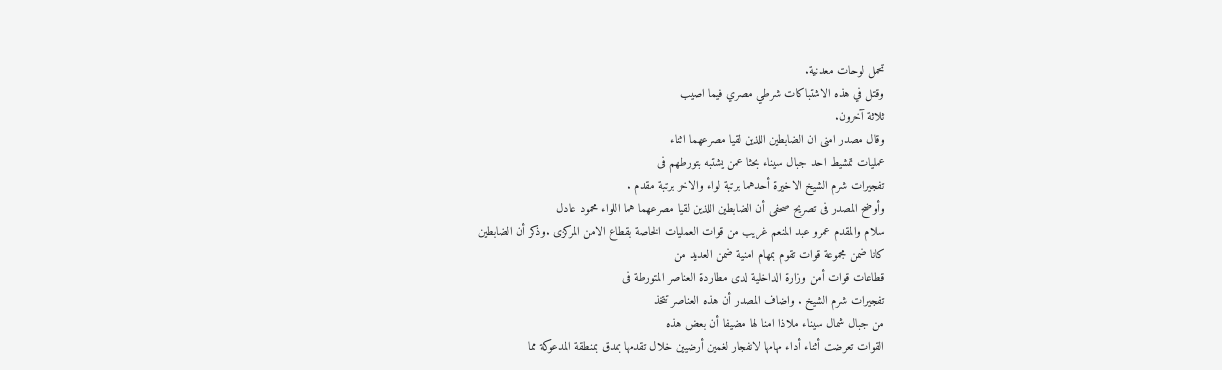تحمل لوحات معدنية.
وقتل في هذه الاشتباكات شرطي مصري فيما اصيب
ثلاثة آخرون.
وقال مصدر امنى ان الضابطين اللذين لقيا مصرعهما اثناء
عمليات تمشيط احد جبال سيناء بحثا عمن يشتبه بتورطهم فى
تفجيرات شرم الشيخ الاخيرة أحدهما برتبة لواء والاخر برتبة مقدم .
وأوضح المصدر فى تصريح صحفى أن الضابطين اللذين لقيا مصرعهما هما اللواء محمود عادل
سلام والمقدم عمرو عبد المنعم غريب من قوات العمليات الخاصة بقطاع الامن المركزى .وذكر أن الضابطين
كانا ضمن مجموعة قوات تقوم بمهام امنية ضمن العديد من
قطاعات قوات أمن وزارة الداخلية لدى مطاردة العناصر المتورطة فى
تفجيرات شرم الشيخ . واضاف المصدر أن هذه العناصر تتخذ
من جبال شمال سيناء ملاذا امنا لها مضيفا أن بعض هذه
القوات تعرضت أثناء أداء مهامها لانفجار لغمين أرضيين خلال تقدمها بمدق بمنطقة المدعوكة مما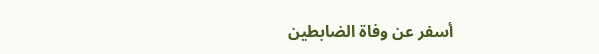أسفر عن وفاة الضابطين